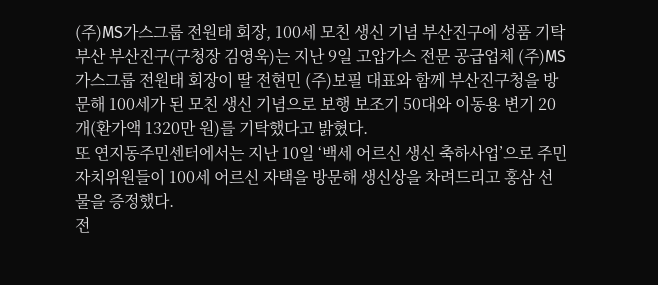(주)MS가스그룹 전원태 회장, 100세 모친 생신 기념 부산진구에 성품 기탁
부산 부산진구(구청장 김영욱)는 지난 9일 고압가스 전문 공급업체 (주)MS가스그룹 전원태 회장이 딸 전현민 (주)보필 대표와 함께 부산진구청을 방문해 100세가 된 모친 생신 기념으로 보행 보조기 50대와 이동용 변기 20개(환가액 1320만 원)를 기탁했다고 밝혔다.
또 연지동주민센터에서는 지난 10일 ‘백세 어르신 생신 축하사업’으로 주민자치위원들이 100세 어르신 자택을 방문해 생신상을 차려드리고 홍삼 선물을 증정했다.
전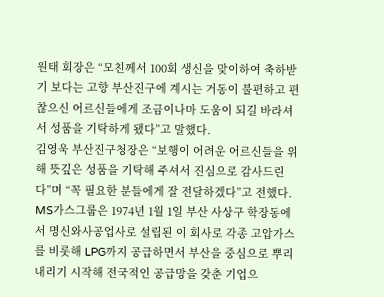원태 회장은 “모친께서 100회 생신을 맞이하여 축하받기 보다는 고향 부산진구에 계시는 거동이 불편하고 편찮으신 어르신들에게 조금이나마 도움이 되길 바라셔서 성품을 기탁하게 됐다”고 말했다.
김영욱 부산진구청장은 “보행이 어려운 어르신들을 위해 뜻깊은 성품을 기탁해 주셔서 진심으로 감사드린다”며 “꼭 필요한 분들에게 잘 전달하겠다”고 전했다.
MS가스그룹은 1974년 1월 1일 부산 사상구 학장동에서 명신와사공업사로 설립된 이 회사로 각종 고압가스를 비롯해 LPG까지 공급하면서 부산을 중심으로 뿌리내리기 시작해 전국적인 공급망을 갖춘 기업으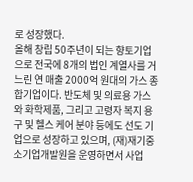로 성장했다.
올해 창립 50주년이 되는 향토기업으로 전국에 8개의 법인 계열사를 거느린 연 매출 2000억 원대의 가스 종합기업이다. 반도체 및 의료용 가스와 화학제품, 그리고 고령자 복지 용구 및 헬스 케어 분야 등에도 선도 기업으로 성장하고 있으며, (재)재기중소기업개발원을 운영하면서 사업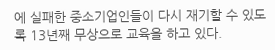에 실패한 중소기업인들이 다시 재기할 수 있도록 13년째 무상으로 교육을 하고 있다.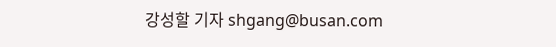강성할 기자 shgang@busan.com